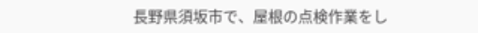長野県須坂市で、屋根の点検作業をし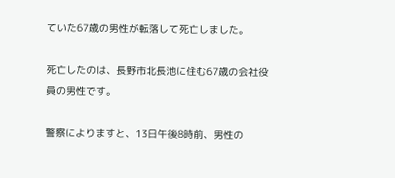ていた67歳の男性が転落して死亡しました。

死亡したのは、長野市北長池に住む67歳の会社役員の男性です。

警察によりますと、13日午後8時前、男性の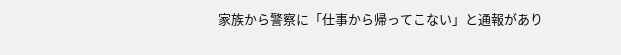家族から警察に「仕事から帰ってこない」と通報があり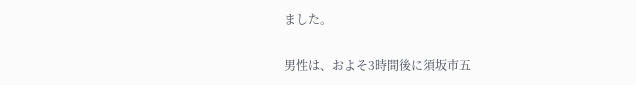ました。

男性は、およそ3時間後に須坂市五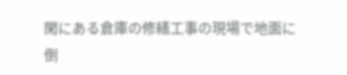閑にある倉庫の修繕工事の現場で地面に倒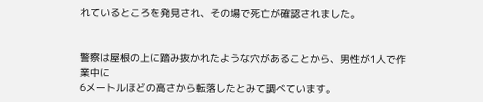れているところを発見され、その場で死亡が確認されました。


警察は屋根の上に踏み抜かれたような穴があることから、男性が1人で作業中に
6メートルほどの高さから転落したとみて調べています。